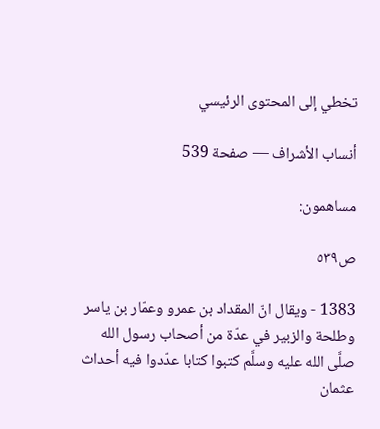تخطي إلى المحتوى الرئيسي

أنساب الأشراف — صفحة 539

مساهمون:

ص٥٣٩

1383 - ويقال انّ المقداد بن عمرو وعمّار بن ياسر وطلحة والزبير في عدّة من أصحاب رسول الله صلَّى الله عليه وسلَّم كتبوا كتابا عدّدوا فيه أحداث عثمان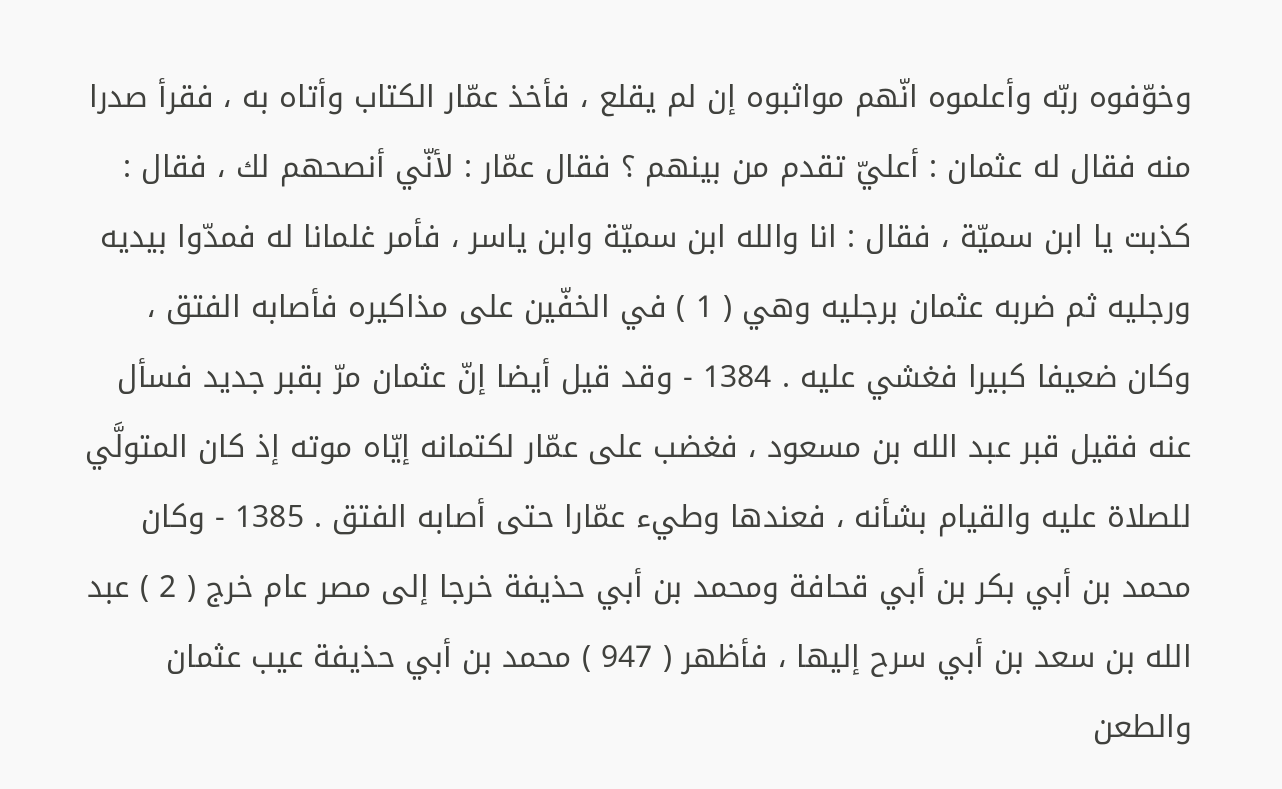وخوّفوه ربّه وأعلموه انّهم مواثبوه إن لم يقلع ، فأخذ عمّار الكتاب وأتاه به ، فقرأ صدرا منه فقال له عثمان : أعليّ تقدم من بينهم ؟ فقال عمّار : لأنّي أنصحهم لك ، فقال : كذبت يا ابن سميّة ، فقال : انا والله ابن سميّة وابن ياسر ، فأمر غلمانا له فمدّوا بيديه ورجليه ثم ضربه عثمان برجليه وهي ( 1 ) في الخفّين على مذاكيره فأصابه الفتق ، وكان ضعيفا كبيرا فغشي عليه . 1384 - وقد قيل أيضا إنّ عثمان مرّ بقبر جديد فسأل عنه فقيل قبر عبد الله بن مسعود ، فغضب على عمّار لكتمانه إيّاه موته إذ كان المتولَّي للصلاة عليه والقيام بشأنه ، فعندها وطيء عمّارا حتى أصابه الفتق . 1385 - وكان محمد بن أبي بكر بن أبي قحافة ومحمد بن أبي حذيفة خرجا إلى مصر عام خرج ( 2 ) عبد الله بن سعد بن أبي سرح إليها ، فأظهر ( 947 ) محمد بن أبي حذيفة عيب عثمان والطعن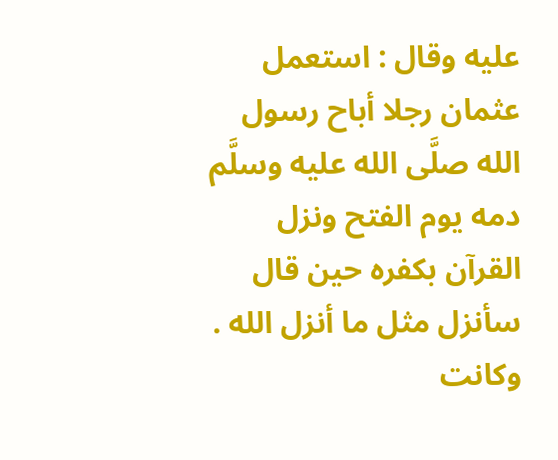عليه وقال : استعمل عثمان رجلا أباح رسول الله صلَّى الله عليه وسلَّم دمه يوم الفتح ونزل القرآن بكفره حين قال سأنزل مثل ما أنزل الله . وكانت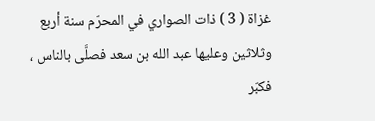غزاة ( 3 ) ذات الصواري في المحرّم سنة أربع وثلاثين وعليها عبد الله بن سعد فصلَّى بالناس ، فكبّر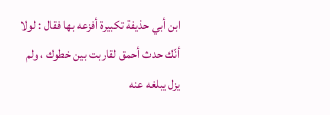ابن أبي حذيفة تكبيرة أفزعه بها فقال : لولا أنّك حدث أحمق لقاربت بين خطوك ، ولم يزل يبلغه عنه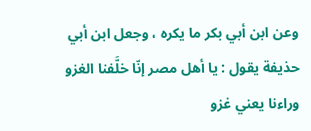وعن ابن أبي بكر ما يكره ، وجعل ابن أبي حذيفة يقول : يا أهل مصر إنّا خلَّفنا الغزو وراءنا يعني غزو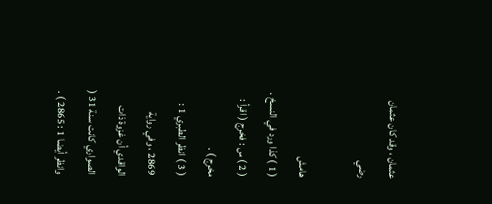عثمان ، وقد كان عثمان رضي

هامش
( 1 ) كذا ورد في النسخ .
( 2 ) س : فخرج ( اقرأ : مخرج ) .
( 3 ) انظر الطبري 1 : 2869 ، وفي رواية الواقدي أن غزوة ذات الصواري كانت سنة 31 ( وانظر أيضا 1 : 2865 ) .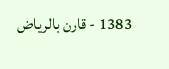1383 - قارن بالرياض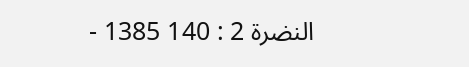النضرة 2 : 140 1385 -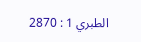الطبري 1 : 2870